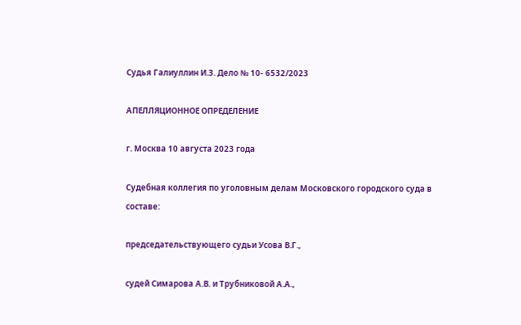Судья Галиуллин И.З. Дело № 10- 6532/2023

АПЕЛЛЯЦИОННОЕ ОПРЕДЕЛЕНИЕ

г. Москва 10 августа 2023 года

Судебная коллегия по уголовным делам Московского городского суда в составе:

председательствующего судьи Усова В.Г.,

судей Симарова А.В. и Трубниковой А.А.,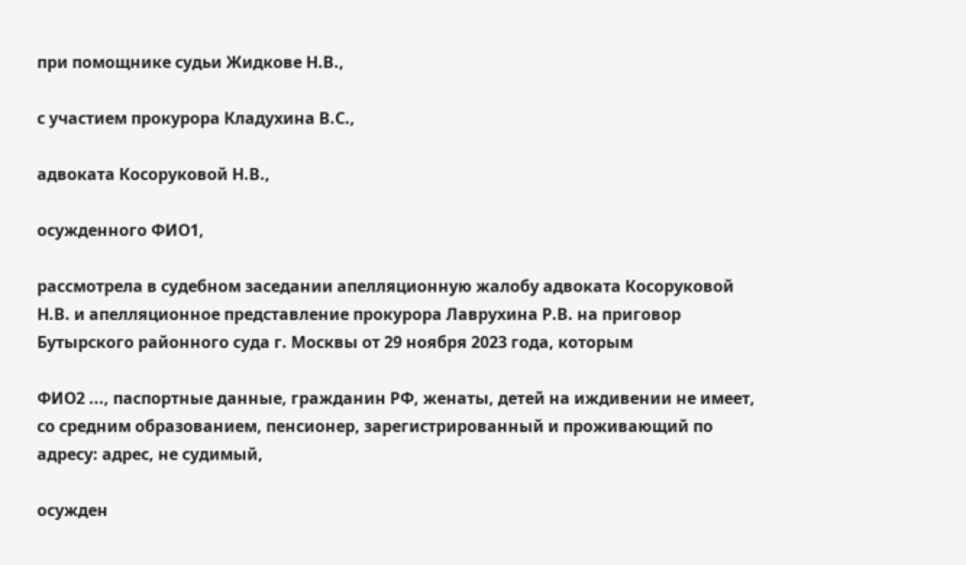при помощнике судьи Жидкове Н.В.,

с участием прокурора Кладухина В.С.,

адвоката Косоруковой Н.В.,

осужденного ФИО1,

рассмотрела в судебном заседании апелляционную жалобу адвоката Косоруковой Н.В. и апелляционное представление прокурора Лаврухина Р.В. на приговор Бутырского районного суда г. Москвы от 29 ноября 2023 года, которым

ФИО2 ..., паспортные данные, гражданин РФ, женаты, детей на иждивении не имеет, со средним образованием, пенсионер, зарегистрированный и проживающий по адресу: адрес, не судимый,

осужден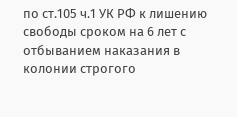по ст.105 ч.1 УК РФ к лишению свободы сроком на 6 лет с отбыванием наказания в колонии строгого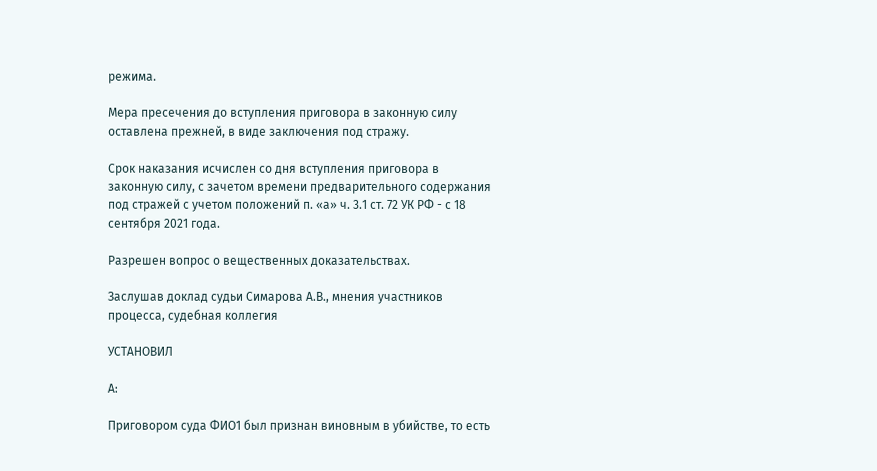режима.

Мера пресечения до вступления приговора в законную силу оставлена прежней, в виде заключения под стражу.

Срок наказания исчислен со дня вступления приговора в законную силу, с зачетом времени предварительного содержания под стражей с учетом положений п. «а» ч. 3.1 ст. 72 УК РФ - с 18 сентября 2021 года.

Разрешен вопрос о вещественных доказательствах.

Заслушав доклад судьи Симарова А.В., мнения участников процесса, судебная коллегия

УСТАНОВИЛ

А:

Приговором суда ФИО1 был признан виновным в убийстве, то есть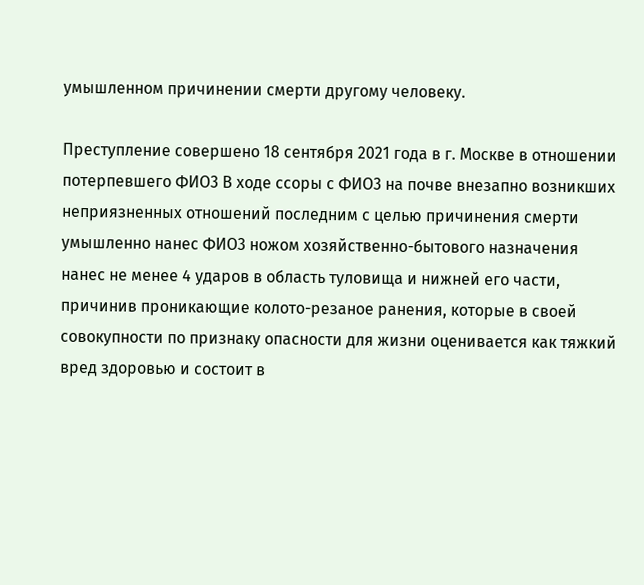умышленном причинении смерти другому человеку.

Преступление совершено 18 сентября 2021 года в г. Москве в отношении потерпевшего ФИО3 В ходе ссоры с ФИО3 на почве внезапно возникших неприязненных отношений последним с целью причинения смерти умышленно нанес ФИО3 ножом хозяйственно-бытового назначения нанес не менее 4 ударов в область туловища и нижней его части, причинив проникающие колото-резаное ранения, которые в своей совокупности по признаку опасности для жизни оценивается как тяжкий вред здоровью и состоит в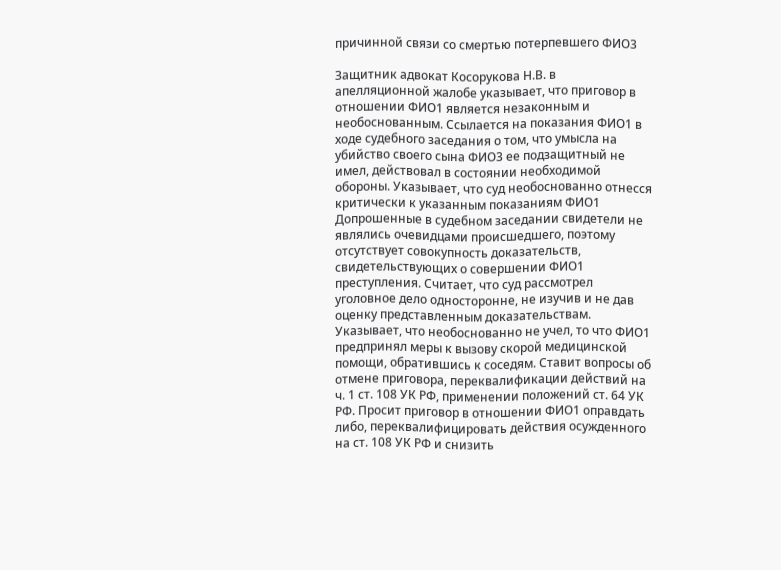причинной связи со смертью потерпевшего ФИО3

Защитник адвокат Косорукова Н.В. в апелляционной жалобе указывает, что приговор в отношении ФИО1 является незаконным и необоснованным. Ссылается на показания ФИО1 в ходе судебного заседания о том, что умысла на убийство своего сына ФИО3 ее подзащитный не имел, действовал в состоянии необходимой обороны. Указывает, что суд необоснованно отнесся критически к указанным показаниям ФИО1 Допрошенные в судебном заседании свидетели не являлись очевидцами происшедшего, поэтому отсутствует совокупность доказательств, свидетельствующих о совершении ФИО1 преступления. Считает, что суд рассмотрел уголовное дело односторонне, не изучив и не дав оценку представленным доказательствам. Указывает, что необоснованно не учел, то что ФИО1 предпринял меры к вызову скорой медицинской помощи, обратившись к соседям. Ставит вопросы об отмене приговора, переквалификации действий на ч. 1 ст. 108 УК РФ, применении положений ст. 64 УК РФ. Просит приговор в отношении ФИО1 оправдать либо, переквалифицировать действия осужденного на ст. 108 УК РФ и снизить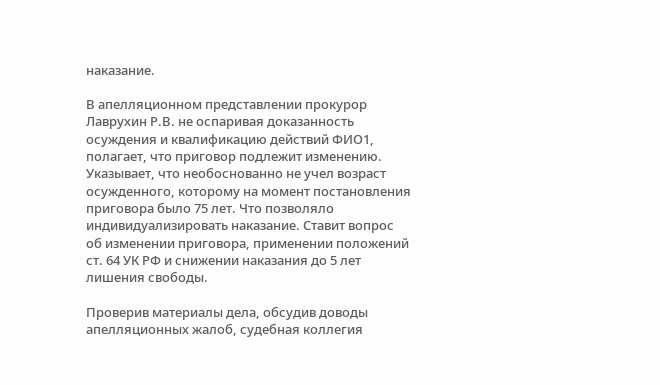наказание.

В апелляционном представлении прокурор Лаврухин Р.В. не оспаривая доказанность осуждения и квалификацию действий ФИО1, полагает, что приговор подлежит изменению. Указывает, что необоснованно не учел возраст осужденного, которому на момент постановления приговора было 75 лет. Что позволяло индивидуализировать наказание. Ставит вопрос об изменении приговора, применении положений ст. 64 УК РФ и снижении наказания до 5 лет лишения свободы.

Проверив материалы дела, обсудив доводы апелляционных жалоб, судебная коллегия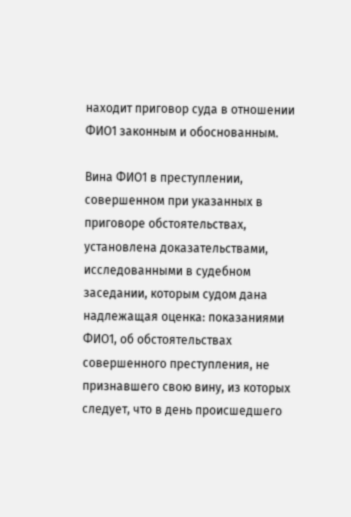находит приговор суда в отношении ФИО1 законным и обоснованным.

Вина ФИО1 в преступлении, совершенном при указанных в приговоре обстоятельствах, установлена доказательствами, исследованными в судебном заседании, которым судом дана надлежащая оценка: показаниями ФИО1, об обстоятельствах совершенного преступления, не признавшего свою вину, из которых следует, что в день происшедшего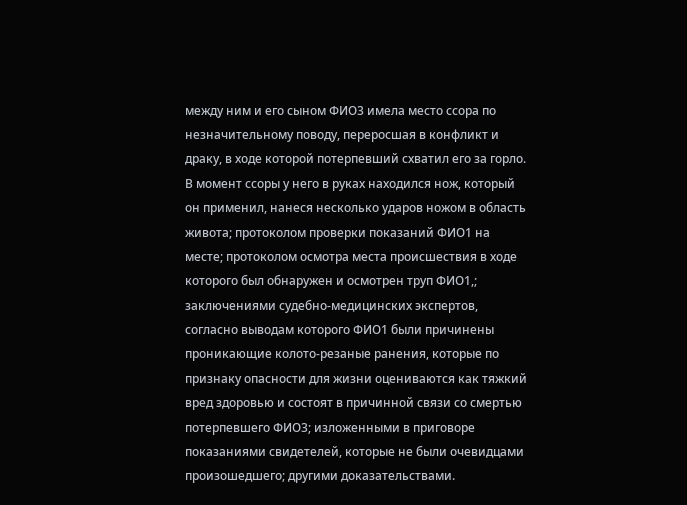между ним и его сыном ФИО3 имела место ссора по незначительному поводу, переросшая в конфликт и драку, в ходе которой потерпевший схватил его за горло. В момент ссоры у него в руках находился нож, который он применил, нанеся несколько ударов ножом в область живота; протоколом проверки показаний ФИО1 на месте; протоколом осмотра места происшествия в ходе которого был обнаружен и осмотрен труп ФИО1,; заключениями судебно-медицинских экспертов, согласно выводам которого ФИО1 были причинены проникающие колото-резаные ранения, которые по признаку опасности для жизни оцениваются как тяжкий вред здоровью и состоят в причинной связи со смертью потерпевшего ФИО3; изложенными в приговоре показаниями свидетелей, которые не были очевидцами произошедшего; другими доказательствами.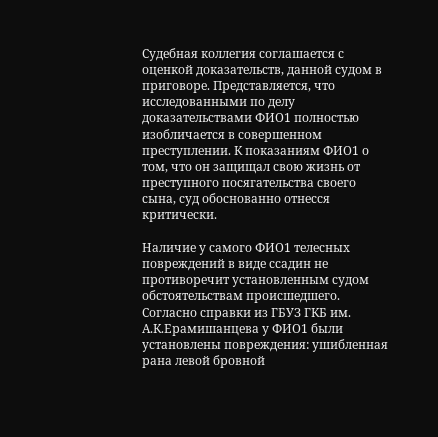Судебная коллегия соглашается с оценкой доказательств, данной судом в приговоре. Представляется, что исследованными по делу доказательствами ФИО1 полностью изобличается в совершенном преступлении. К показаниям ФИО1 о том, что он защищал свою жизнь от преступного посягательства своего сына, суд обоснованно отнесся критически.

Наличие у самого ФИО1 телесных повреждений в виде ссадин не противоречит установленным судом обстоятельствам происшедшего. Согласно справки из ГБУЗ ГКБ им. А.К.Ерамишанцева у ФИО1 были установлены повреждения: ушибленная рана левой бровной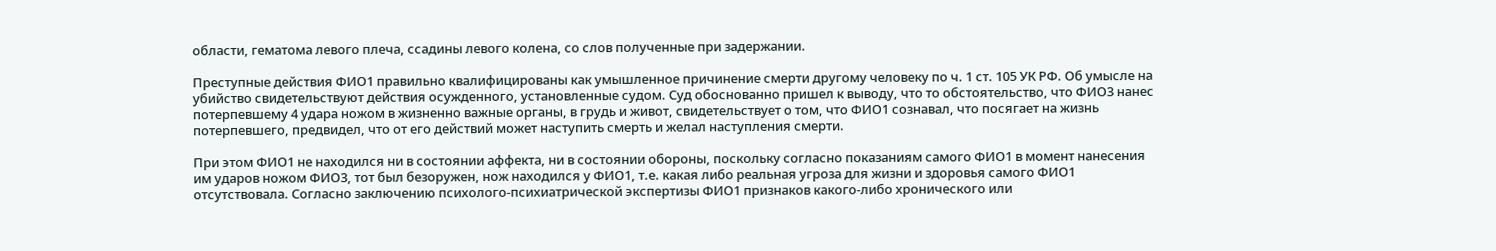области, гематома левого плеча, ссадины левого колена, со слов полученные при задержании.

Преступные действия ФИО1 правильно квалифицированы как умышленное причинение смерти другому человеку по ч. 1 ст. 105 УК РФ. Об умысле на убийство свидетельствуют действия осужденного, установленные судом. Суд обоснованно пришел к выводу, что то обстоятельство, что ФИО3 нанес потерпевшему 4 удара ножом в жизненно важные органы, в грудь и живот, свидетельствует о том, что ФИО1 сознавал, что посягает на жизнь потерпевшего, предвидел, что от его действий может наступить смерть и желал наступления смерти.

При этом ФИО1 не находился ни в состоянии аффекта, ни в состоянии обороны, поскольку согласно показаниям самого ФИО1 в момент нанесения им ударов ножом ФИО3, тот был безоружен, нож находился у ФИО1, т.е. какая либо реальная угроза для жизни и здоровья самого ФИО1 отсутствовала. Согласно заключению психолого-психиатрической экспертизы ФИО1 признаков какого-либо хронического или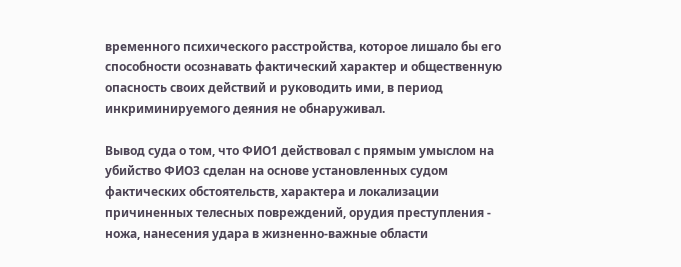временного психического расстройства, которое лишало бы его способности осознавать фактический характер и общественную опасность своих действий и руководить ими, в период инкриминируемого деяния не обнаруживал.

Вывод суда о том, что ФИО1 действовал с прямым умыслом на убийство ФИО3 сделан на основе установленных судом фактических обстоятельств, характера и локализации причиненных телесных повреждений, орудия преступления - ножа, нанесения удара в жизненно-важные области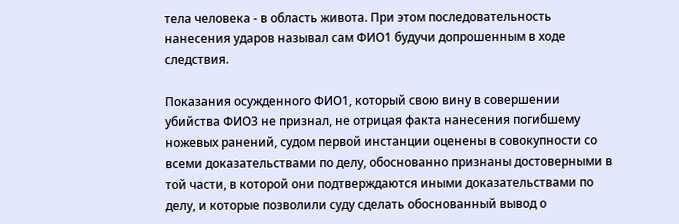тела человека - в область живота. При этом последовательность нанесения ударов называл сам ФИО1 будучи допрошенным в ходе следствия.

Показания осужденного ФИО1, который свою вину в совершении убийства ФИО3 не признал, не отрицая факта нанесения погибшему ножевых ранений, судом первой инстанции оценены в совокупности со всеми доказательствами по делу, обоснованно признаны достоверными в той части, в которой они подтверждаются иными доказательствами по делу, и которые позволили суду сделать обоснованный вывод о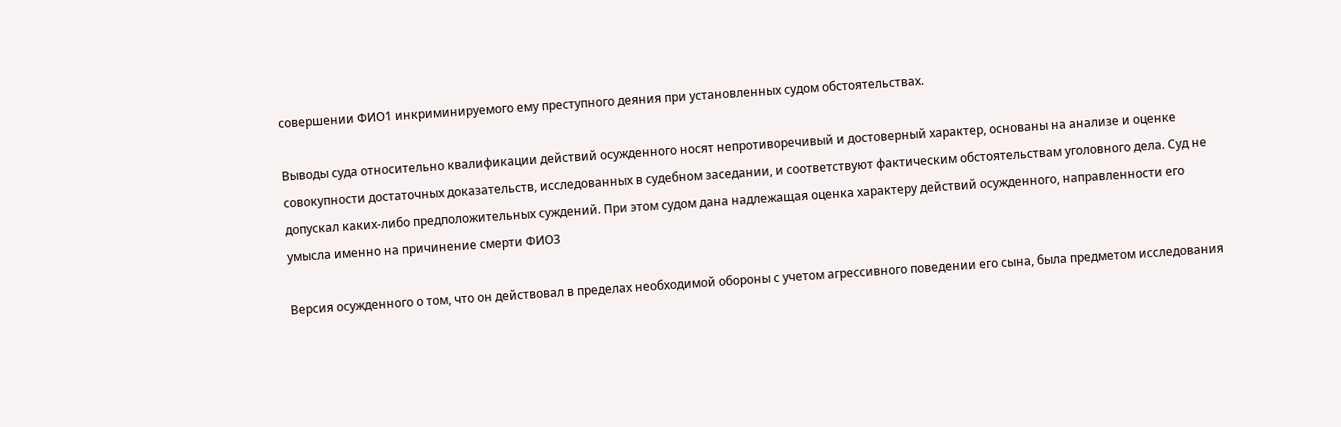совершении ФИО1 инкриминируемого ему преступного деяния при установленных судом обстоятельствах.

Выводы суда относительно квалификации действий осужденного носят непротиворечивый и достоверный характер, основаны на анализе и оценке совокупности достаточных доказательств, исследованных в судебном заседании, и соответствуют фактическим обстоятельствам уголовного дела. Суд не допускал каких-либо предположительных суждений. При этом судом дана надлежащая оценка характеру действий осужденного, направленности его умысла именно на причинение смерти ФИО3

Версия осужденного о том, что он действовал в пределах необходимой обороны с учетом агрессивного поведении его сына, была предметом исследования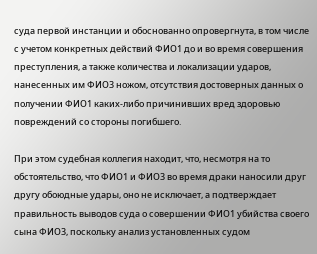суда первой инстанции и обоснованно опровергнута, в том числе с учетом конкретных действий ФИО1 до и во время совершения преступления, а также количества и локализации ударов, нанесенных им ФИО3 ножом, отсутствия достоверных данных о получении ФИО1 каких-либо причинивших вред здоровью повреждений со стороны погибшего.

При этом судебная коллегия находит, что, несмотря на то обстоятельство, что ФИО1 и ФИО3 во время драки наносили друг другу обоюдные удары, оно не исключает, а подтверждает правильность выводов суда о совершении ФИО1 убийства своего сына ФИО3, поскольку анализ установленных судом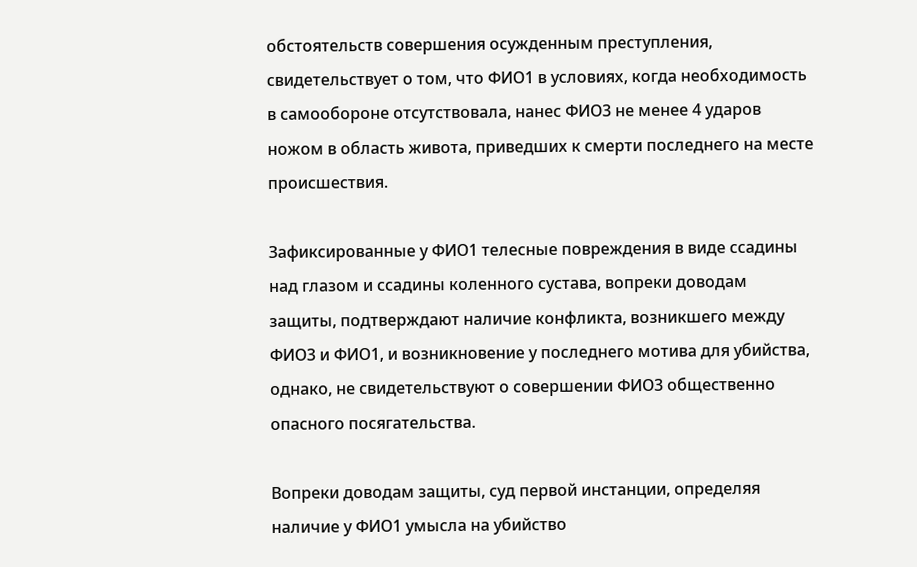обстоятельств совершения осужденным преступления, свидетельствует о том, что ФИО1 в условиях, когда необходимость в самообороне отсутствовала, нанес ФИО3 не менее 4 ударов ножом в область живота, приведших к смерти последнего на месте происшествия.

Зафиксированные у ФИО1 телесные повреждения в виде ссадины над глазом и ссадины коленного сустава, вопреки доводам защиты, подтверждают наличие конфликта, возникшего между ФИО3 и ФИО1, и возникновение у последнего мотива для убийства, однако, не свидетельствуют о совершении ФИО3 общественно опасного посягательства.

Вопреки доводам защиты, суд первой инстанции, определяя наличие у ФИО1 умысла на убийство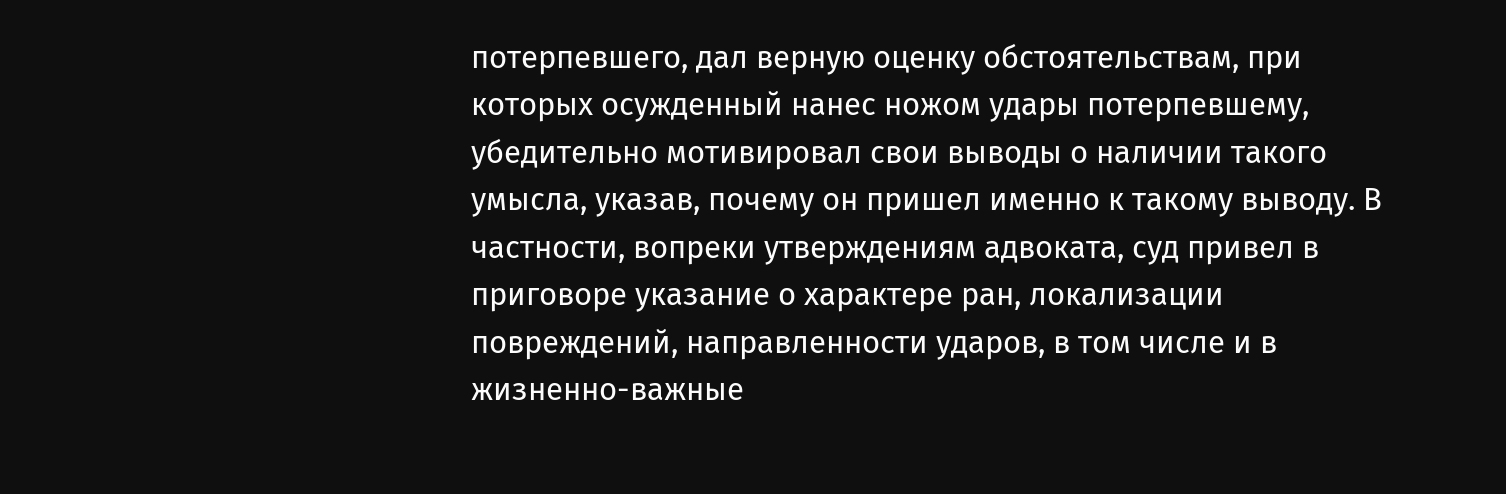потерпевшего, дал верную оценку обстоятельствам, при которых осужденный нанес ножом удары потерпевшему, убедительно мотивировал свои выводы о наличии такого умысла, указав, почему он пришел именно к такому выводу. В частности, вопреки утверждениям адвоката, суд привел в приговоре указание о характере ран, локализации повреждений, направленности ударов, в том числе и в жизненно-важные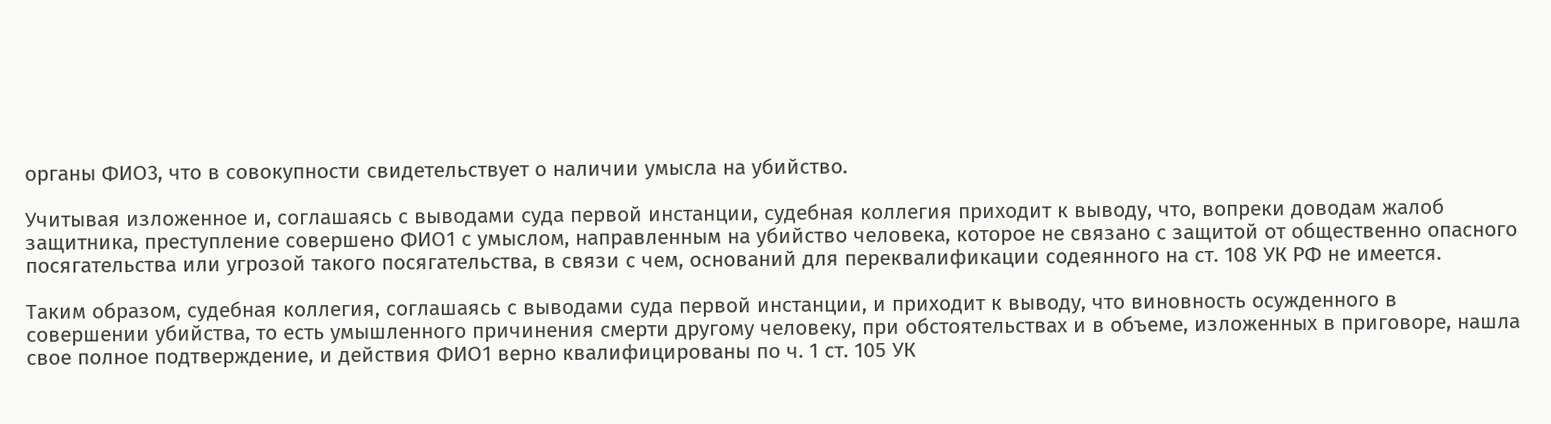органы ФИО3, что в совокупности свидетельствует о наличии умысла на убийство.

Учитывая изложенное и, соглашаясь с выводами суда первой инстанции, судебная коллегия приходит к выводу, что, вопреки доводам жалоб защитника, преступление совершено ФИО1 с умыслом, направленным на убийство человека, которое не связано с защитой от общественно опасного посягательства или угрозой такого посягательства, в связи с чем, оснований для переквалификации содеянного на ст. 108 УК РФ не имеется.

Таким образом, судебная коллегия, соглашаясь с выводами суда первой инстанции, и приходит к выводу, что виновность осужденного в совершении убийства, то есть умышленного причинения смерти другому человеку, при обстоятельствах и в объеме, изложенных в приговоре, нашла свое полное подтверждение, и действия ФИО1 верно квалифицированы по ч. 1 ст. 105 УК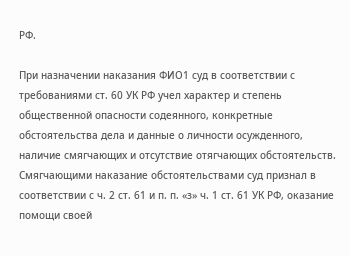РФ.

При назначении наказания ФИО1 суд в соответствии с требованиями ст. 60 УК РФ учел характер и степень общественной опасности содеянного, конкретные обстоятельства дела и данные о личности осужденного, наличие смягчающих и отсутствие отягчающих обстоятельств. Смягчающими наказание обстоятельствами суд признал в соответствии с ч. 2 ст. 61 и п. п. «з» ч. 1 ст. 61 УК РФ, оказание помощи своей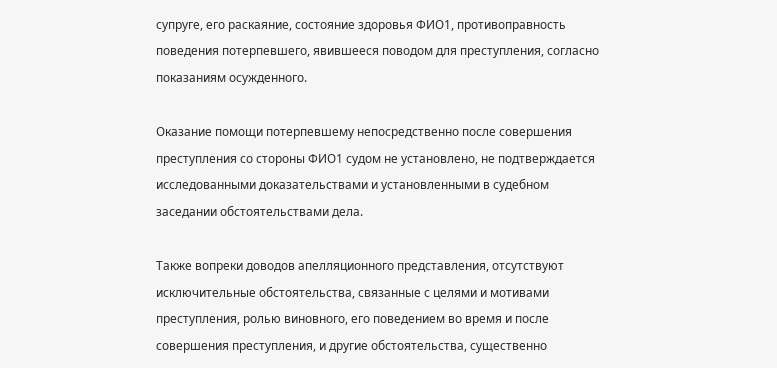супруге, его раскаяние, состояние здоровья ФИО1, противоправность поведения потерпевшего, явившееся поводом для преступления, согласно показаниям осужденного.

Оказание помощи потерпевшему непосредственно после совершения преступления со стороны ФИО1 судом не установлено, не подтверждается исследованными доказательствами и установленными в судебном заседании обстоятельствами дела.

Также вопреки доводов апелляционного представления, отсутствуют исключительные обстоятельства, связанные с целями и мотивами преступления, ролью виновного, его поведением во время и после совершения преступления, и другие обстоятельства, существенно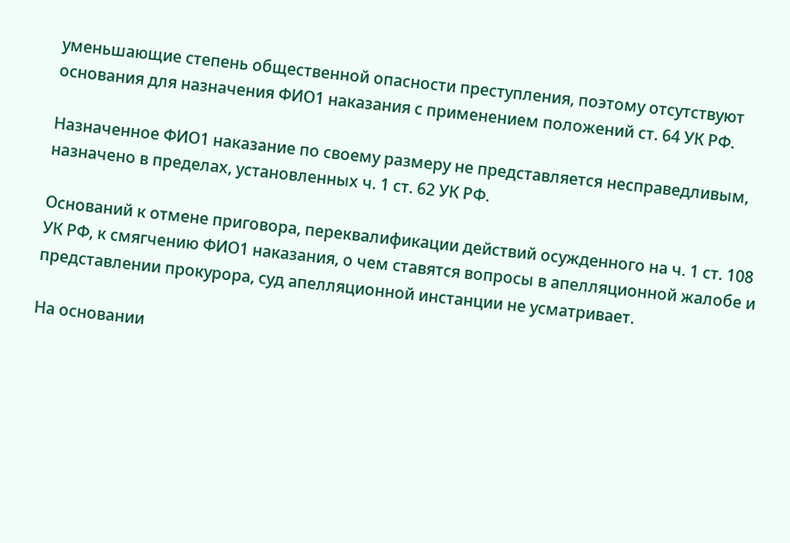уменьшающие степень общественной опасности преступления, поэтому отсутствуют основания для назначения ФИО1 наказания с применением положений ст. 64 УК РФ.

Назначенное ФИО1 наказание по своему размеру не представляется несправедливым, назначено в пределах, установленных ч. 1 ст. 62 УК РФ.

Оснований к отмене приговора, переквалификации действий осужденного на ч. 1 ст. 108 УК РФ, к смягчению ФИО1 наказания, о чем ставятся вопросы в апелляционной жалобе и представлении прокурора, суд апелляционной инстанции не усматривает.

На основании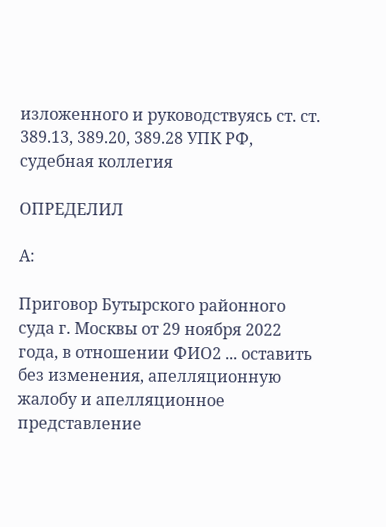изложенного и руководствуясь ст. ст. 389.13, 389.20, 389.28 УПК РФ, судебная коллегия

ОПРЕДЕЛИЛ

А:

Приговор Бутырского районного суда г. Москвы от 29 ноября 2022 года, в отношении ФИО2 ... оставить без изменения, апелляционную жалобу и апелляционное представление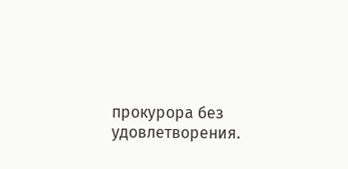прокурора без удовлетворения.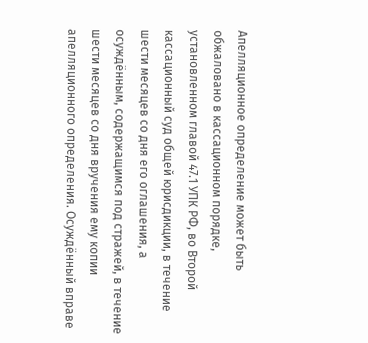Апелляционное определение может быть обжаловано в кассационном порядке, установленном главой 47.1 УПК РФ, во Второй кассационный суд общей юрисдикции, в течение шести месяцев со дня его оглашения, а осуждённым, содержащимся под стражей, в течение шести месяцев со дня вручения ему копии апелляционного определения. Осуждённый вправе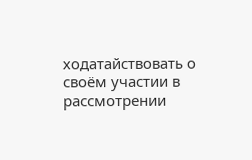ходатайствовать о своём участии в рассмотрении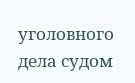уголовного дела судом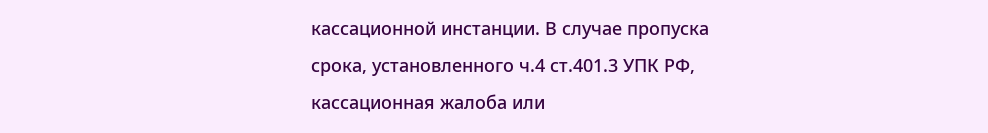кассационной инстанции. В случае пропуска срока, установленного ч.4 ст.401.3 УПК РФ, кассационная жалоба или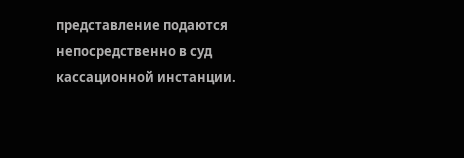представление подаются непосредственно в суд кассационной инстанции.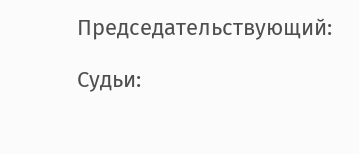Председательствующий:

Судьи: